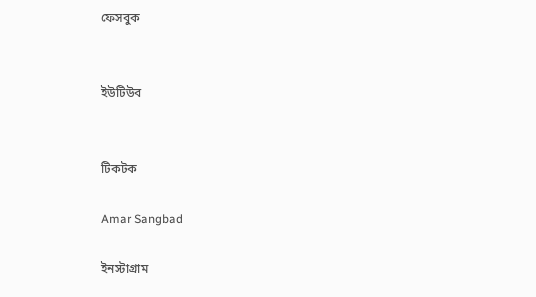ফেসবুক


ইউটিউব


টিকটক

Amar Sangbad

ইনস্টাগ্রাম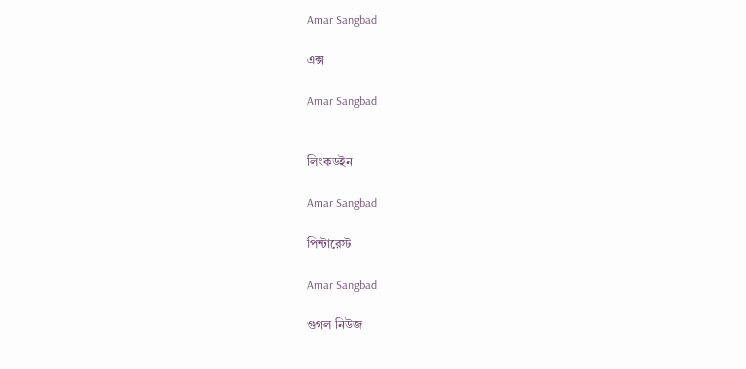Amar Sangbad

এক্স

Amar Sangbad


লিংকডইন

Amar Sangbad

পিন্টারেস্ট

Amar Sangbad

গুগল নিউজ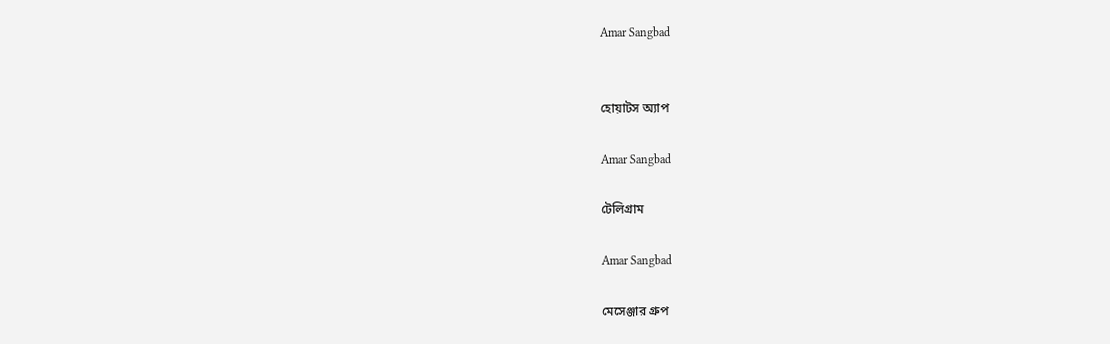Amar Sangbad


হোয়াটস অ্যাপ

Amar Sangbad

টেলিগ্রাম

Amar Sangbad

মেসেঞ্জার গ্রুপ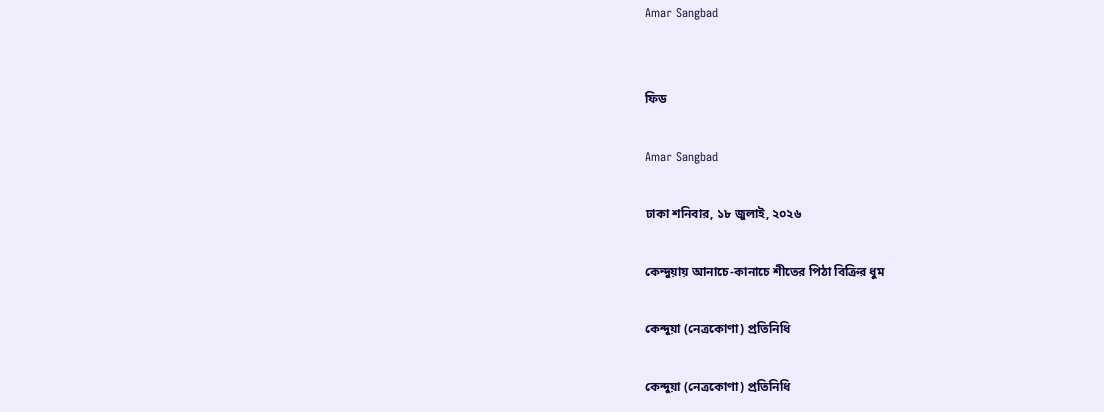Amar Sangbad


ফিড

Amar Sangbad

ঢাকা শনিবার, ১৮ জুলাই, ২০২৬

কেন্দুয়ায় আনাচে-কানাচে শীতের পিঠা বিক্রির ধুম

কেন্দুয়া (নেত্রকোণা) প্রতিনিধি

কেন্দুয়া (নেত্রকোণা) প্রতিনিধি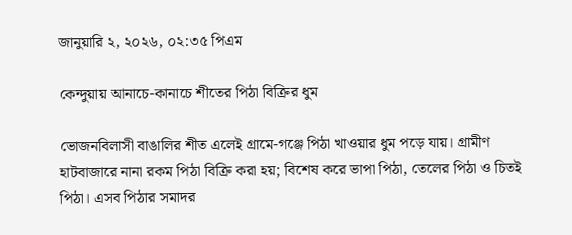জানুয়ারি ২, ২০২৬, ০২:৩৫ পিএম

কেন্দুয়ায় আনাচে-কানাচে শীতের পিঠা বিক্রির ধুম

ভোজনবিলাসী বাঙালির শীত এলেই গ্রামে-গঞ্জে পিঠা খাওয়ার ধুম পড়ে যায়। গ্রামীণ হাটবাজারে নানা রকম পিঠা বিক্রি করা হয়; বিশেষ করে ভাপা পিঠা, তেলের পিঠা ও চিতই পিঠা। এসব পিঠার সমাদর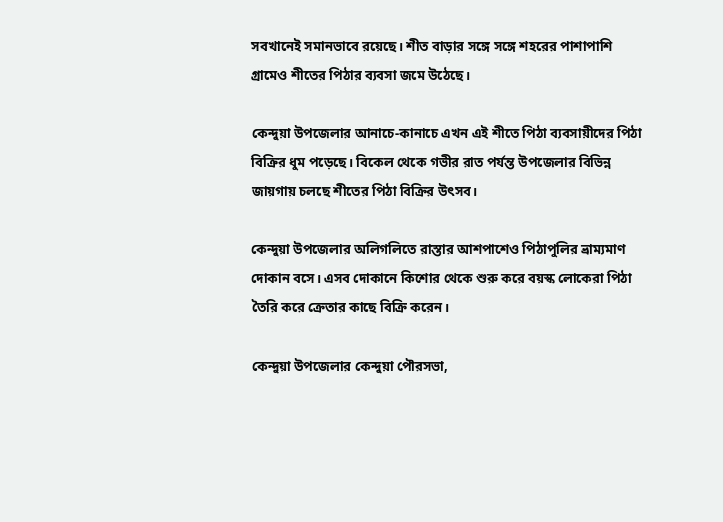সবখানেই সমানভাবে রয়েছে। শীত বাড়ার সঙ্গে সঙ্গে শহরের পাশাপাশি গ্রামেও শীতের পিঠার ব্যবসা জমে উঠেছে।

কেন্দুয়া উপজেলার আনাচে-কানাচে এখন এই শীতে পিঠা ব্যবসায়ীদের পিঠা বিক্রির ধুম পড়েছে। বিকেল থেকে গভীর রাত পর্যন্ত উপজেলার বিভিন্ন জায়গায় চলছে শীতের পিঠা বিক্রির উৎসব।

কেন্দুয়া উপজেলার অলিগলিতে রাস্তার আশপাশেও পিঠাপুলির ভ্রাম্যমাণ দোকান বসে। এসব দোকানে কিশোর থেকে শুরু করে বয়স্ক লোকেরা পিঠা তৈরি করে ক্রেতার কাছে বিক্রি করেন।

কেন্দুয়া উপজেলার কেন্দুয়া পৌরসভা,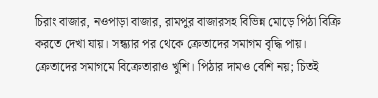চিরাং বাজার, নওপাড়া বাজার, রামপুর বাজারসহ বিভিন্ন মোড়ে পিঠা বিক্রি করতে দেখা যায়। সন্ধ্যার পর থেকে ক্রেতাদের সমাগম বৃদ্ধি পায়। ক্রেতাদের সমাগমে বিক্রেতারাও খুশি। পিঠার দামও বেশি নয়; চিতই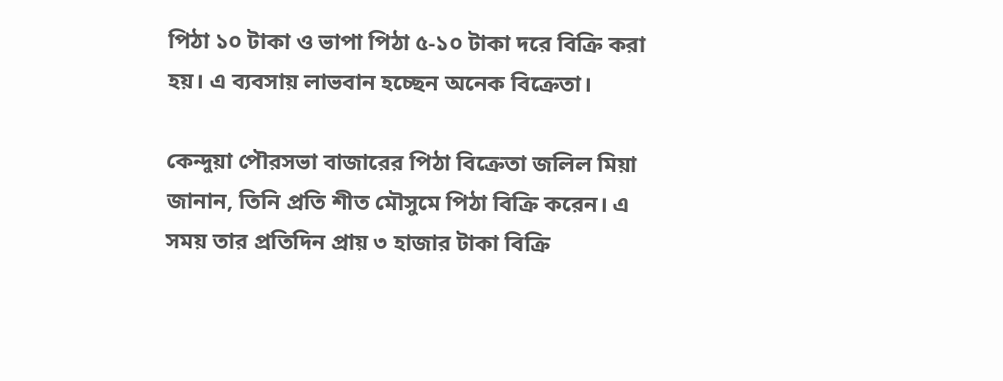পিঠা ১০ টাকা ও ভাপা পিঠা ৫-১০ টাকা দরে বিক্রি করা হয়। এ ব্যবসায় লাভবান হচ্ছেন অনেক বিক্রেতা।

কেন্দুয়া পৌরসভা বাজারের পিঠা বিক্রেতা জলিল মিয়া জানান, তিনি প্রতি শীত মৌসুমে পিঠা বিক্রি করেন। এ সময় তার প্রতিদিন প্রায় ৩ হাজার টাকা বিক্রি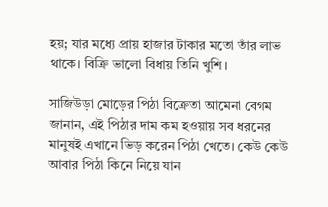হয়; যার মধ্যে প্রায় হাজার টাকার মতো তাঁর লাভ থাকে। বিক্রি ভালো বিধায় তিনি খুশি।

সাজিউড়া মোড়ের পিঠা বিক্রেতা আমেনা বেগম জানান, এই পিঠার দাম কম হওয়ায় সব ধরনের মানুষই এখানে ভিড় করেন পিঠা খেতে। কেউ কেউ আবার পিঠা কিনে নিয়ে যান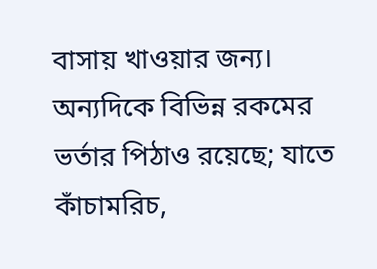বাসায় খাওয়ার জন্য। অন্যদিকে বিভিন্ন রকমের ভর্তার পিঠাও রয়েছে; যাতে কাঁচামরিচ,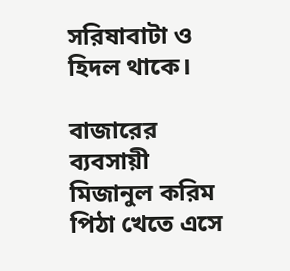সরিষাবাটা ও হিদল থাকে।

বাজারের ব্যবসায়ী মিজানুল করিম পিঠা খেতে এসে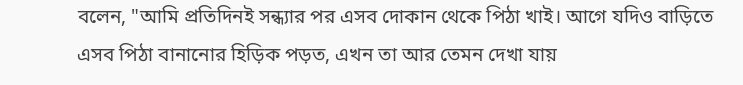বলেন, "আমি প্রতিদিনই সন্ধ্যার পর এসব দোকান থেকে পিঠা খাই। আগে যদিও বাড়িতে এসব পিঠা বানানোর হিড়িক পড়ত, এখন তা আর তেমন দেখা যায়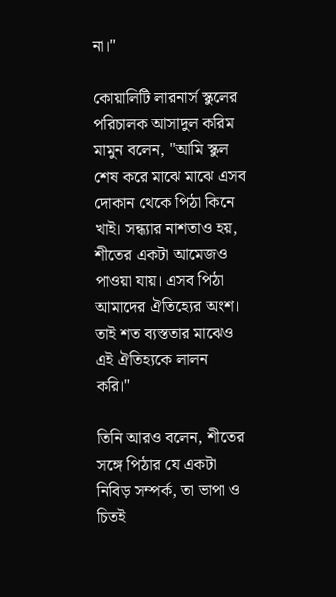না।"

কোয়ালিটি লারনার্স স্কুলের পরিচালক আসাদুল করিম মামুন বলেন, "আমি স্কুল শেষ করে মাঝে মাঝে এসব দোকান থেকে পিঠা কিনে খাই। সন্ধ্যার নাশতাও হয়, শীতের একটা আমেজও পাওয়া যায়। এসব পিঠা আমাদের ঐতিহ্যের অংশ। তাই শত ব্যস্ততার মাঝেও এই ঐতিহ্যকে লালন করি।"

তিনি আরও বলেন, শীতের সঙ্গে পিঠার যে একটা নিবিড় সম্পর্ক, তা ভাপা ও চিতই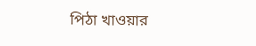পিঠা খাওয়ার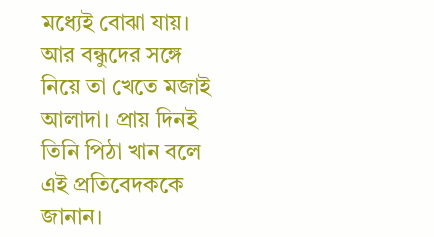মধ্যেই বোঝা যায়। আর বন্ধুদের সঙ্গে নিয়ে তা খেতে মজাই আলাদা। প্রায় দিনই তিনি পিঠা খান বলে এই প্রতিবেদককে জানান।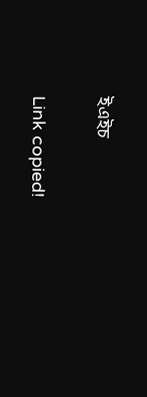ইএইচ

Link copied!